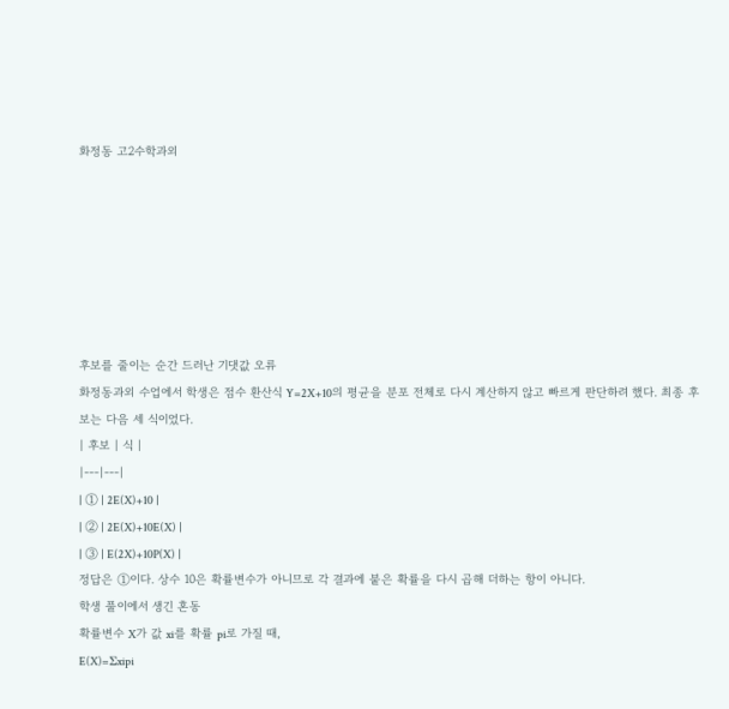화정동 고2수학과외







후보를 줄이는 순간 드러난 기댓값 오류
화정동과외 수업에서 학생은 점수 환산식 Y=2X+10의 평균을 분포 전체로 다시 계산하지 않고 빠르게 판단하려 했다. 최종 후보는 다음 세 식이었다.
| 후보 | 식 |
|---|---|
| ① | 2E(X)+10 |
| ② | 2E(X)+10E(X) |
| ③ | E(2X)+10P(X) |
정답은 ①이다. 상수 10은 확률변수가 아니므로 각 결과에 붙은 확률을 다시 곱해 더하는 항이 아니다.
학생 풀이에서 생긴 혼동
확률변수 X가 값 xi를 확률 pi로 가질 때,
E(X)=Σxipi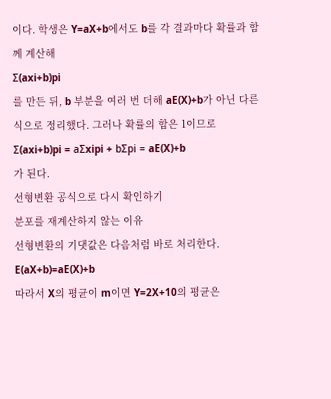이다. 학생은 Y=aX+b에서도 b를 각 결과마다 확률과 함께 계산해
Σ(axi+b)pi
를 만든 뒤, b 부분을 여러 번 더해 aE(X)+b가 아닌 다른 식으로 정리했다. 그러나 확률의 합은 1이므로
Σ(axi+b)pi = aΣxipi + bΣpi = aE(X)+b
가 된다.
선형변환 공식으로 다시 확인하기
분포를 재계산하지 않는 이유
선형변환의 기댓값은 다음처럼 바로 처리한다.
E(aX+b)=aE(X)+b
따라서 X의 평균이 m이면 Y=2X+10의 평균은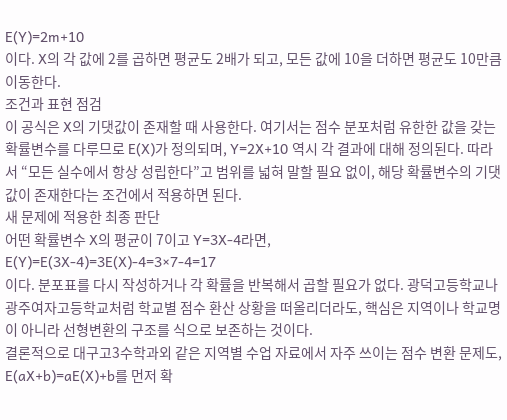E(Y)=2m+10
이다. X의 각 값에 2를 곱하면 평균도 2배가 되고, 모든 값에 10을 더하면 평균도 10만큼 이동한다.
조건과 표현 점검
이 공식은 X의 기댓값이 존재할 때 사용한다. 여기서는 점수 분포처럼 유한한 값을 갖는 확률변수를 다루므로 E(X)가 정의되며, Y=2X+10 역시 각 결과에 대해 정의된다. 따라서 “모든 실수에서 항상 성립한다”고 범위를 넓혀 말할 필요 없이, 해당 확률변수의 기댓값이 존재한다는 조건에서 적용하면 된다.
새 문제에 적용한 최종 판단
어떤 확률변수 X의 평균이 7이고 Y=3X-4라면,
E(Y)=E(3X-4)=3E(X)-4=3×7-4=17
이다. 분포표를 다시 작성하거나 각 확률을 반복해서 곱할 필요가 없다. 광덕고등학교나 광주여자고등학교처럼 학교별 점수 환산 상황을 떠올리더라도, 핵심은 지역이나 학교명이 아니라 선형변환의 구조를 식으로 보존하는 것이다.
결론적으로 대구고3수학과외 같은 지역별 수업 자료에서 자주 쓰이는 점수 변환 문제도, E(aX+b)=aE(X)+b를 먼저 확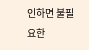인하면 불필요한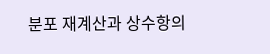분포 재계산과 상수항의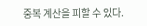중복 계산을 피할 수 있다.